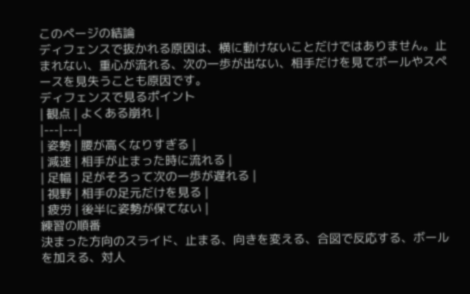このページの結論
ディフェンスで抜かれる原因は、横に動けないことだけではありません。止まれない、重心が流れる、次の一歩が出ない、相手だけを見てボールやスペースを見失うことも原因です。
ディフェンスで見るポイント
| 観点 | よくある崩れ |
|---|---|
| 姿勢 | 腰が高くなりすぎる |
| 減速 | 相手が止まった時に流れる |
| 足幅 | 足がそろって次の一歩が遅れる |
| 視野 | 相手の足元だけを見る |
| 疲労 | 後半に姿勢が保てない |
練習の順番
決まった方向のスライド、止まる、向きを変える、合図で反応する、ボールを加える、対人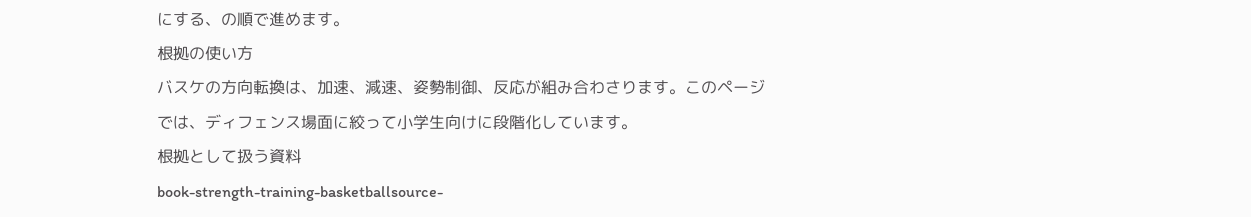にする、の順で進めます。
根拠の使い方
バスケの方向転換は、加速、減速、姿勢制御、反応が組み合わさります。このページでは、ディフェンス場面に絞って小学生向けに段階化しています。
根拠として扱う資料
book-strength-training-basketballsource-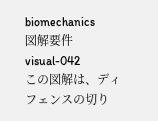biomechanics
図解要件
visual-042
この図解は、ディフェンスの切り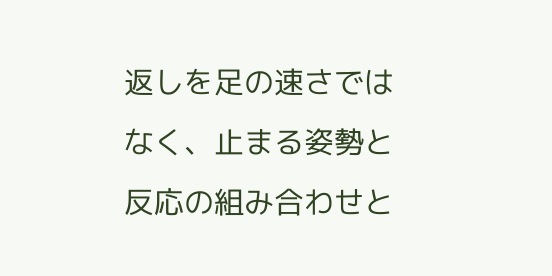返しを足の速さではなく、止まる姿勢と反応の組み合わせと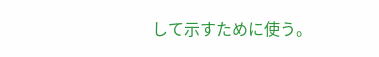して示すために使う。